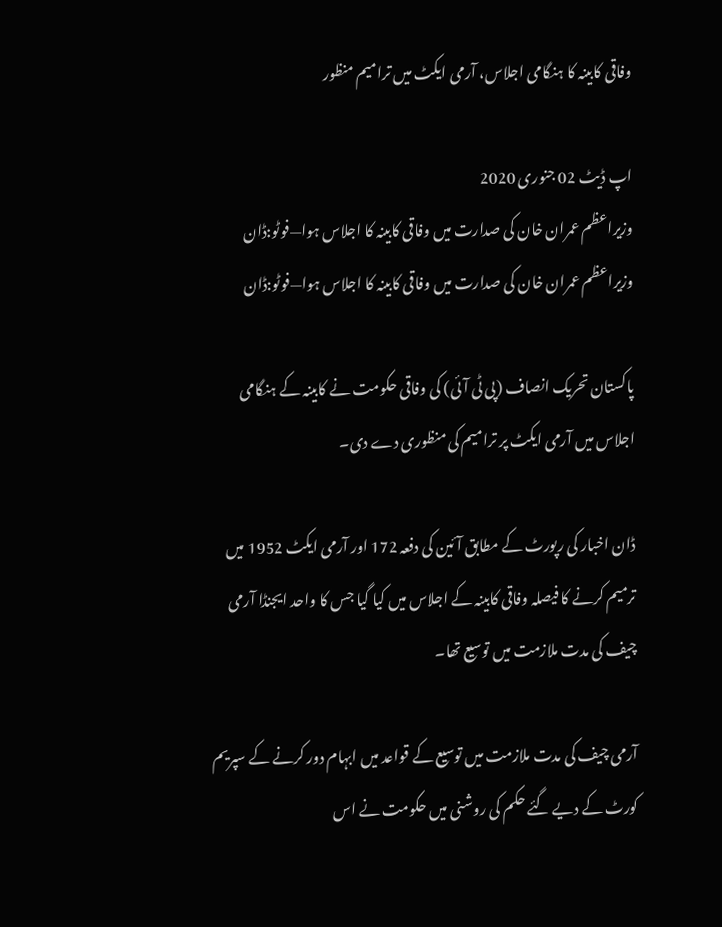وفاقی کابینہ کا ہنگامی اجلاس، آرمی ایکٹ میں ترامیم منظور

اپ ڈیٹ 02 جنوری 2020
وزیراعظم عمران خان کی صدارت میں وفاقی کابینہ کا اجلاس ہوا—فوٹو:ڈان
وزیراعظم عمران خان کی صدارت میں وفاقی کابینہ کا اجلاس ہوا—فوٹو:ڈان

پاکستان تحریک انصاف (پی ٹی آئی) کی وفاقی حکومت نے کابینہ کے ہنگامی اجلاس میں آرمی ایکٹ پر ترامیم کی منظوری دے دی۔

ڈان اخبار کی رپورٹ کے مطابق آئین کی دفعہ 172 اور آرمی ایکٹ 1952 میں ترمیم کرنے کا فیصلہ وفاقی کابینہ کے اجلاس میں کیا گیا جس کا واحد ایجنڈا آرمی چیف کی مدت ملازمت میں توسیع تھا۔

آرمی چیف کی مدت ملازمت میں توسیع کے قواعد میں ابہام دور کرنے کے سپریم کورٹ کے دیے گئے حکم کی روشنی میں حکومت نے اس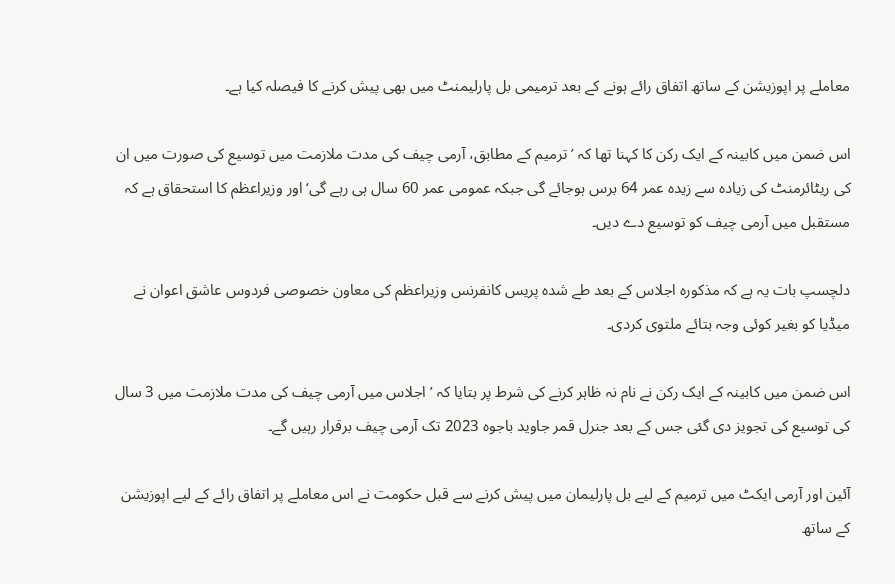معاملے پر اپوزیشن کے ساتھ اتفاق رائے ہونے کے بعد ترمیمی بل پارلیمنٹ میں بھی پیش کرنے کا فیصلہ کیا ہے۔

اس ضمن میں کابینہ کے ایک رکن کا کہنا تھا کہ ’ترمیم کے مطابق، آرمی چیف کی مدت ملازمت میں توسیع کی صورت میں ان کی ریٹائرمنٹ کی زیادہ سے زیدہ عمر 64 برس ہوجائے گی جبکہ عمومی عمر 60 سال ہی رہے گی‘ اور وزیراعظم کا استحقاق ہے کہ مستقبل میں آرمی چیف کو توسیع دے دیں۔

دلچسپ بات یہ ہے کہ مذکورہ اجلاس کے بعد طے شدہ پریس کانفرنس وزیراعظم کی معاون خصوصی فردوس عاشق اعوان نے میڈیا کو بغیر کوئی وجہ بتائے ملتوی کردی۔

اس ضمن میں کابینہ کے ایک رکن نے نام نہ ظاہر کرنے کی شرط پر بتایا کہ ’اجلاس میں آرمی چیف کی مدت ملازمت میں 3 سال کی توسیع کی تجویز دی گئی جس کے بعد جنرل قمر جاوید باجوہ 2023 تک آرمی چیف برقرار رہیں گے۔

آئین اور آرمی ایکٹ میں ترمیم کے لیے بل پارلیمان میں پیش کرنے سے قبل حکومت نے اس معاملے پر اتفاق رائے کے لیے اپوزیشن کے ساتھ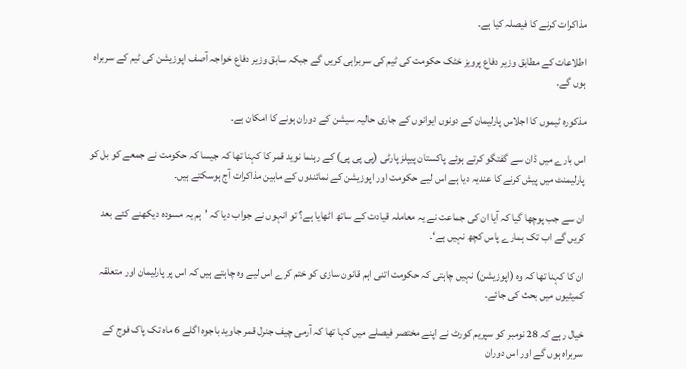مذاکرات کرنے کا فیصلہ کیا ہے۔

اطلاعات کے مطابق وزیر دفاع پرویز خٹک حکومت کی ٹیم کی سربراہی کریں گے جبکہ سابق وزیر دفاع خواجہ آصف اپوزیشن کی ٹیم کے سربراہ ہوں گے۔

مذکورہ ٹیموں کا اجلاس پارلیمان کے دونوں ایوانوں کے جاری حالیہ سیشن کے دوران ہونے کا امکان ہے۔

اس بارے میں ڈان سے گفتگو کرتے ہوئے پاکستان پیپلز پارٹی (پی پی پی) کے رہنما نوید قمر کا کہنا تھا کہ جیسا کہ حکومت نے جمعے کو بل کو پارلیمنٹ میں پیش کرنے کا عندیہ دیا ہے اس لیے حکومت اور اپوزیشن کے نمائندوں کے مابین مذاکرات آج ہوسکتے ہیں۔

ان سے جب پوچھا گیا کہ آیا ان کی جماعت نے یہ معاملہ قیادت کے ساتھ اٹھایا ہے؟ تو انہوں نے جواب دیا کہ ’ہم یہ مسودہ دیکھنے کئے بعد کریں گے اب تک ہمارے پاس کچھ نہیں ہے‘۔

ان کا کہنا تھا کہ وہ (اپوزیشن) نہیں چاہتی کہ حکومت اتنی اہم قانون سازی کو ختم کرے اس لیے وہ چاہتے ہیں کہ اس پر پارلیمان اور متعلقہ کمیٹیوں میں بحث کی جائے۔

خیال رہے کہ 28 نومبر کو سپریم کورٹ نے اپنے مختصر فیصلے میں کہا تھا کہ آرمی چیف جنرل قمر جاوید باجوہ اگلے 6 ماہ تک پاک فوج کے سربراہ ہوں گے اور اس دوران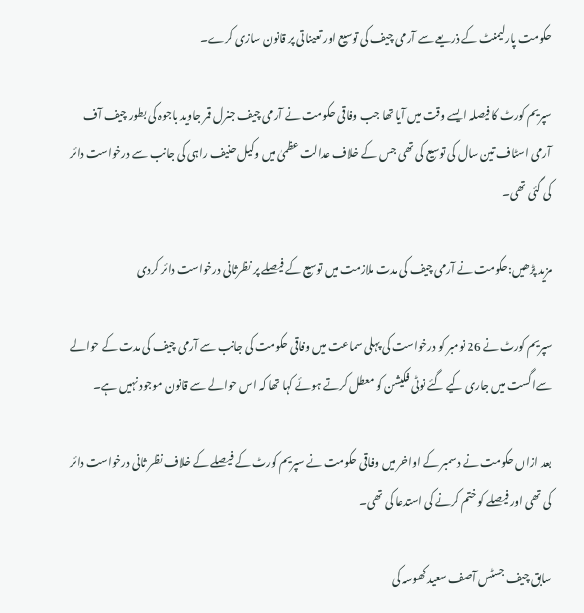حکومت پارلیمنٹ کے ذریعے سے آرمی چیف کی توسیع اور تعیناتی پر قانون سازی کرے۔

سپریم کورٹ کا فیصلہ ایسے وقت میں آیا تھا جب وفاقی حکومت نے آرمی چیف جنرل قمر جاوید باجوہ کی بطور چیف آف آرمی اسٹاف تین سال کی توسیع کی تھی جس کے خلاف عدالت عظمیٰ میں وکیل حنیف راہی کی جانب سے درخواست دائر کی گئی تھی۔

مزید پڑھیں:حکومت نے آرمی چیف کی مدت ملازمت میں توسیع کے فیصلے پر نظرثانی درخواست دائر کردی

سپریم کورٹ نے 26 نومبر کو درخواست کی پہلی سماعت میں وفاقی حکومت کی جانب سے آرمی چیف کی مدت کے حوالے سےاگست میں جاری کیے گئے نوٹی فکیشن کو معطل کرتے ہوئے کہا تھا کہ اس حوالے سے قانون موجود نہیں ہے۔

بعد ازاں حکومت نے دسمبر کے اواخر میں وفاقی حکومت نے سپریم کورٹ کے فیصلے کے خلاف نظر ثانی درخواست دائر کی تھی اور فیصلے کو ختم کرنے کی استدعا کی تھی۔

سابق چیف جسٹس آصف سعید کھوسہ کی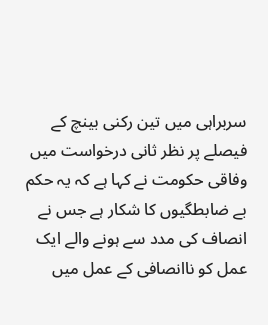سربراہی میں تین رکنی بینچ کے فیصلے پر نظر ثانی درخواست میں وفاقی حکومت نے کہا ہے کہ یہ حکم بے ضابطگیوں کا شکار ہے جس نے انصاف کی مدد سے ہونے والے ایک عمل کو ناانصافی کے عمل میں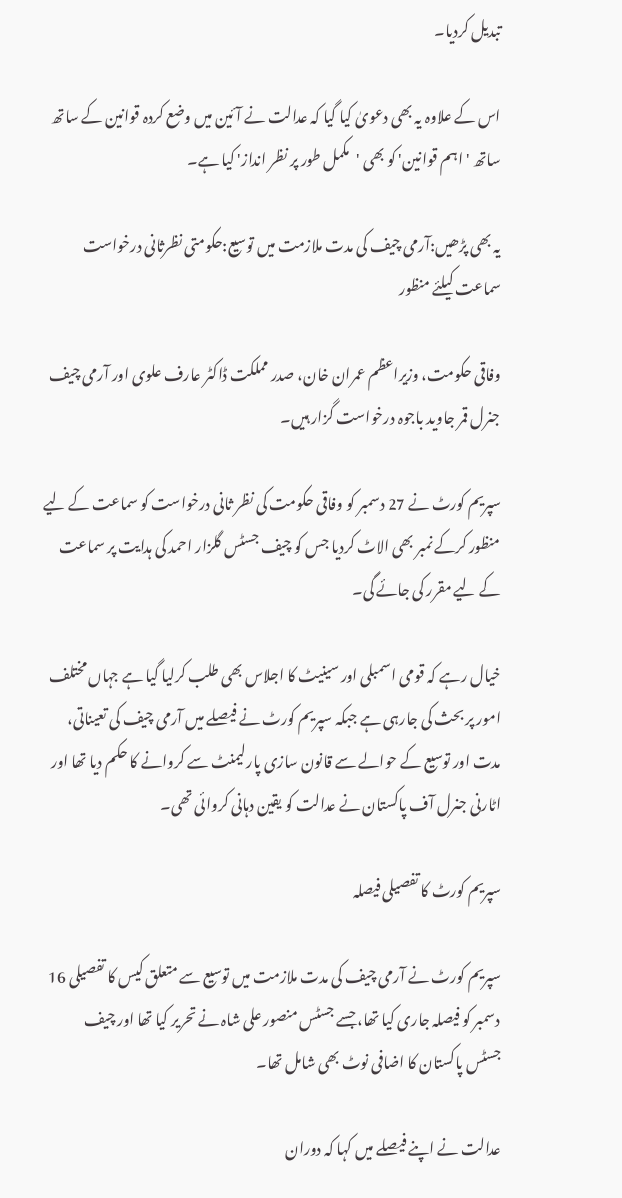تبدیل کردیا۔

اس کے علاوہ یہ بھی دعویٰ کیا گیا کہ عدالت نے آئین میں وضع کردہ قوانین کے ساتھ ساتھ 'اہم قوانین' کو بھی 'مکمل طور پر نظر انداز' کیا ہے۔

یہ بھی پڑھیں:آرمی چیف کی مدت ملازمت میں توسیع:حکومتی نظرثانی درخواست سماعت کیلئے منظور

وفاقی حکومت، وزیراعظم عمران خان، صدر مملکت ڈاکٹر عارف علوی اور آرمی چیف جنرل قمر جاوید باجوہ درخواست گزار ہیں۔

سپریم کورٹ نے 27 دسمبر کو وفاقی حکومت کی نظر ثانی درخواست کو سماعت کے لیے منظور کرکے نمبر بھی الاٹ کردیا جس کو چیف جسٹس گلزار احمد کی ہدایت پر سماعت کے لیے مقرر کی جائے گی۔

خیال رہے کہ قومی اسمبلی اور سینیٹ کا اجلاس بھی طلب کرلیا گیا ہے جہاں مختلف امور پر بحث کی جارہی ہے جبکہ سپریم کورٹ نے فیصلے میں آرمی چیف کی تعیناتی، مدت اور توسیع کے حوالے سے قانون سازی پارلیمنٹ سے کروانے کا حکم دیا تھا اور اٹارنی جنرل آف پاکستان نے عدالت کو یقین دہانی کروائی تھی۔

سپریم کورٹ کا تفصیلی فیصلہ

سپریم کورٹ نے آرمی چیف کی مدت ملازمت میں توسیع سے متعلق کیس کا تفصیلی 16 دسمبر کو فیصلہ جاری کیا تھا، جسے جسٹس منصور علی شاہ نے تحریر کیا تھا اور چیف جسٹس پاکستان کا اضافی نوٹ بھی شامل تھا۔

عدالت نے اپنے فیصلے میں کہا کہ دوران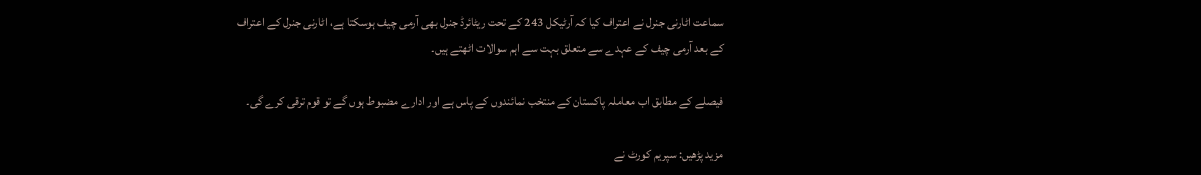سماعت اٹارنی جنرل نے اعتراف کیا کہ آرٹیکل 243 کے تحت ریٹائرڈ جنرل بھی آرمی چیف ہوسکتا ہے، اٹارنی جنرل کے اعتراف کے بعد آرمی چیف کے عہدے سے متعلق بہت سے اہم سوالات اٹھتے ہیں۔

فیصلے کے مطابق اب معاملہ پاکستان کے منتخب نمائندوں کے پاس ہے اور ادارے مضبوط ہوں گے تو قوم ترقی کرے گی۔

مزید پڑھیں: سپریم کورٹ نے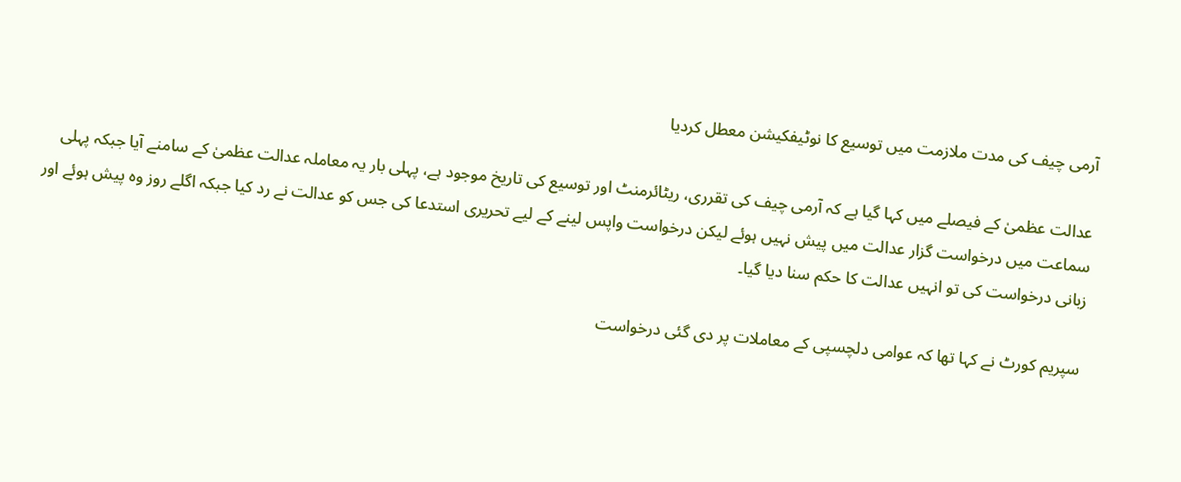آرمی چیف کی مدت ملازمت میں توسیع کا نوٹیفکیشن معطل کردیا

عدالت عظمیٰ کے فیصلے میں کہا گیا ہے کہ آرمی چیف کی تقرری، ریٹائرمنٹ اور توسیع کی تاریخ موجود ہے، پہلی بار یہ معاملہ عدالت عظمیٰ کے سامنے آیا جبکہ پہلی سماعت میں درخواست گزار عدالت میں پیش نہیں ہوئے لیکن درخواست واپس لینے کے لیے تحریری استدعا کی جس کو عدالت نے رد کیا جبکہ اگلے روز وہ پیش ہوئے اور زبانی درخواست کی تو انہیں عدالت کا حکم سنا دیا گیا۔

سپریم کورٹ نے کہا تھا کہ عوامی دلچسپی کے معاملات پر دی گئی درخواست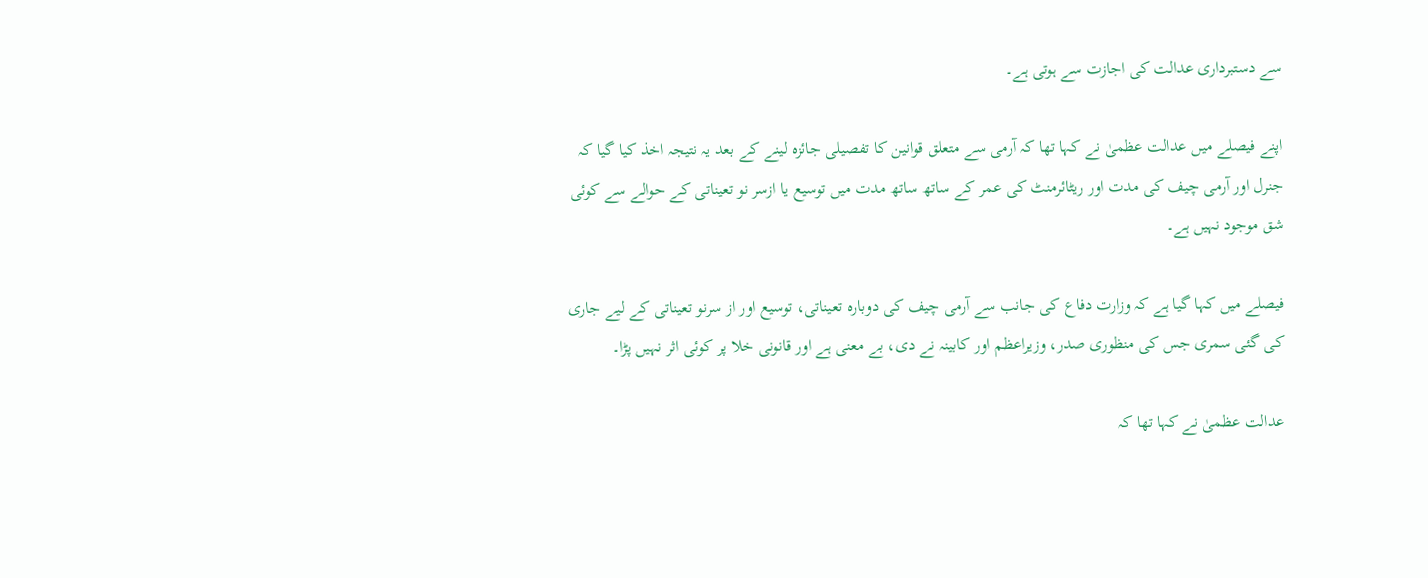سے دستبرداری عدالت کی اجازت سے ہوتی ہے۔

اپنے فیصلے میں عدالت عظمیٰ نے کہا تھا کہ آرمی سے متعلق قوانین کا تفصیلی جائزہ لینے کے بعد یہ نتیجہ اخذ کیا گیا کہ جنرل اور آرمی چیف کی مدت اور ریٹائرمنٹ کی عمر کے ساتھ ساتھ مدت میں توسیع یا ازسر نو تعیناتی کے حوالے سے کوئی شق موجود نہیں ہے۔

فیصلے میں کہا گیا ہے کہ وزارت دفاع کی جانب سے آرمی چیف کی دوبارہ تعیناتی، توسیع اور از سرنو تعیناتی کے لیے جاری کی گئی سمری جس کی منظوری صدر، وزیراعظم اور کابینہ نے دی، بے معنی ہے اور قانونی خلا پر کوئی اثر نہیں پڑا۔

عدالت عظمیٰ نے کہا تھا کہ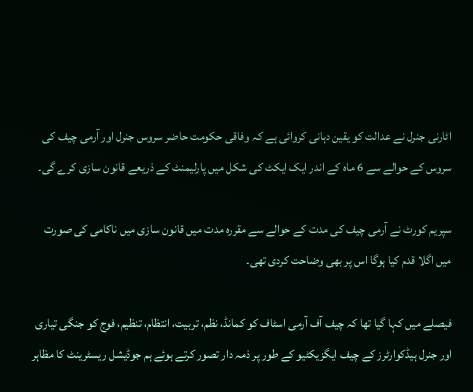اٹارنی جنرل نے عدالت کو یقین دہانی کروائی ہے کہ وفاقی حکومت حاضر سروس جنرل اور آرمی چیف کی سروس کے حوالے سے 6 ماہ کے اندر ایک ایکٹ کی شکل میں پارلیمنٹ کے ذریعے قانون سازی کرے گی۔

سپریم کورٹ نے آرمی چیف کی مدت کے حوالے سے مقررہ مدت میں قانون سازی میں ناکامی کی صورت میں اگلا قدم کیا ہوگا اس پر بھی وضاحت کردی تھی۔

فیصلے میں کہا گیا تھا کہ چیف آف آرمی اسٹاف کو کمانڈ، نظم، تربیت، انتظام، تنظیم، فوج کو جنگی تیاری اور جنرل ہیڈکوارٹرز کے چیف ایگزیکٹیو کے طور پر ذمہ دار تصور کرتے ہوئے ہم جوڈیشل ریسٹرینٹ کا مظاہر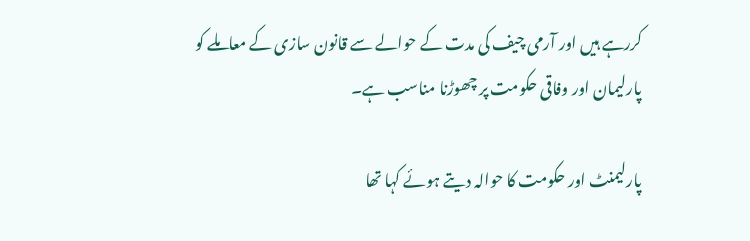کررہے ہیں اور آرمی چیف کی مدت کے حوالے سے قانون سازی کے معاملے کو پارلیمان اور وفاقی حکومت پر چھوڑنا مناسب ہے۔

پارلیمنٹ اور حکومت کا حوالہ دیتے ہوئے کہا تھا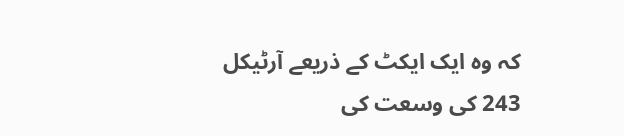کہ وہ ایک ایکٹ کے ذریعے آرٹیکل 243 کی وسعت کی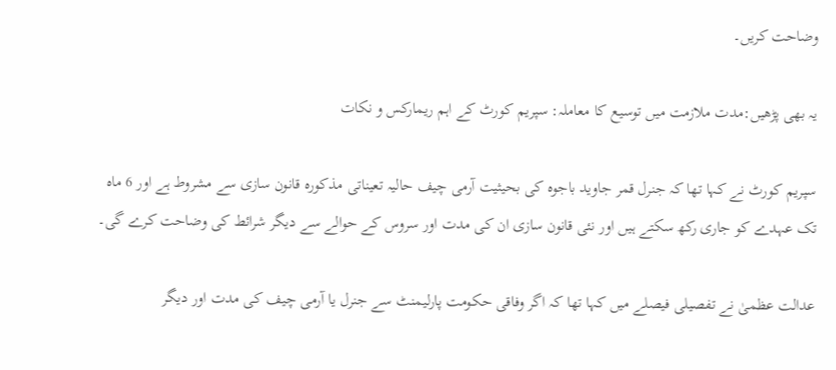وضاحت کریں۔

یہ بھی پڑھیں:مدت ملازمت میں توسیع کا معاملہ: سپریم کورٹ کے اہم ریمارکس و نکات

سپریم کورٹ نے کہا تھا کہ جنرل قمر جاوید باجوہ کی بحیثیت آرمی چیف حالیہ تعیناتی مذکورہ قانون سازی سے مشروط ہے اور 6 ماہ تک عہدے کو جاری رکھ سکتے ہیں اور نئی قانون سازی ان کی مدت اور سروس کے حوالے سے دیگر شرائط کی وضاحت کرے گی۔

عدالت عظمیٰ نے تفصیلی فیصلے میں کہا تھا کہ اگر وفاقی حکومت پارلیمنٹ سے جنرل یا آرمی چیف کی مدت اور دیگر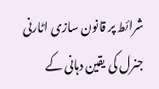شرائط پر قانون سازی اٹارنی جنرل کی یقین دہانی کے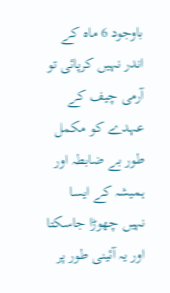باوجود 6 ماہ کے اندر نہیں کرپائی تو آرمی چیف کے عہدے کو مکمل طور بے ضابطہ اور ہمیشہ کے ایسا نہیں چھوڑا جاسکتا اور یہ آئینی طور پر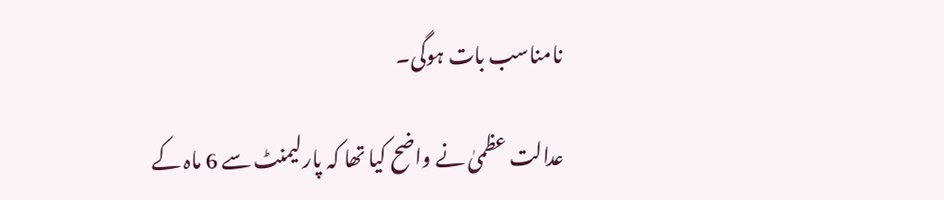نامناسب بات ہوگی۔

عدالت عظمیٰ نے واضح کیا تھا کہ پارلیمنٹ سے 6 ماہ کے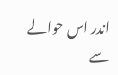اندر اس حوالے سے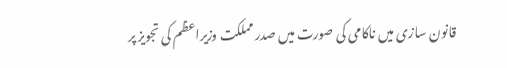قانون سازی میں ناکامی کی صورت میں صدر مملکت وزیراعظم کی تجویز پر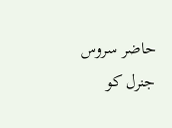حاضر سروس جنرل کو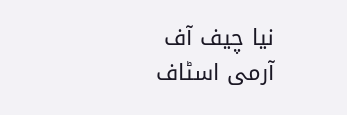نیا چیف آف آرمی اسٹاف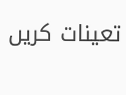تعینات کریں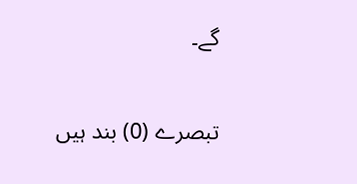گے۔

تبصرے (0) بند ہیں